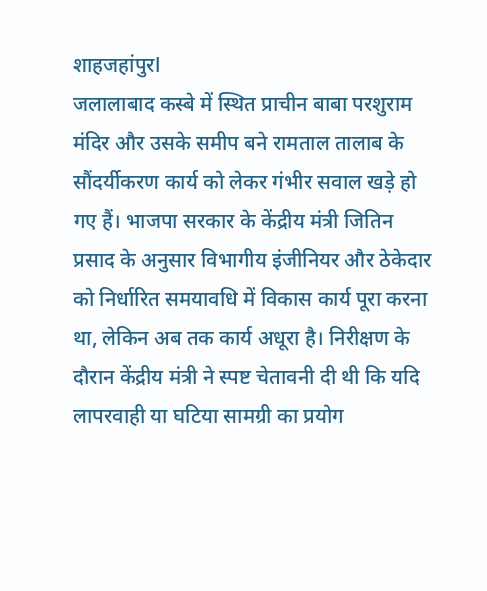शाहजहांपुरl
जलालाबाद कस्बे में स्थित प्राचीन बाबा परशुराम मंदिर और उसके समीप बने रामताल तालाब के सौंदर्यीकरण कार्य को लेकर गंभीर सवाल खड़े हो गए हैं। भाजपा सरकार के केंद्रीय मंत्री जितिन प्रसाद के अनुसार विभागीय इंजीनियर और ठेकेदार को निर्धारित समयावधि में विकास कार्य पूरा करना था, लेकिन अब तक कार्य अधूरा है। निरीक्षण के दौरान केंद्रीय मंत्री ने स्पष्ट चेतावनी दी थी कि यदि लापरवाही या घटिया सामग्री का प्रयोग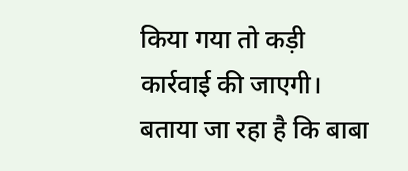किया गया तो कड़ी कार्रवाई की जाएगी।
बताया जा रहा है कि बाबा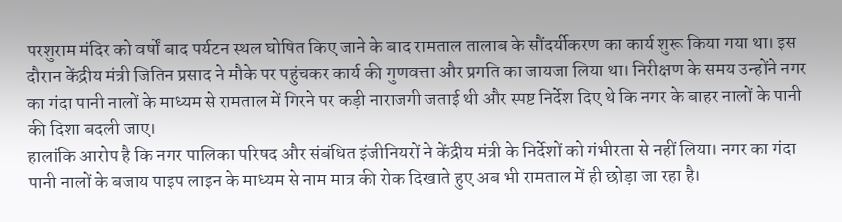परशुराम मंदिर को वर्षों बाद पर्यटन स्थल घोषित किए जाने के बाद रामताल तालाब के सौंदर्यीकरण का कार्य शुरू किया गया था। इस दौरान केंद्रीय मंत्री जितिन प्रसाद ने मौके पर पहुंचकर कार्य की गुणवत्ता और प्रगति का जायजा लिया था। निरीक्षण के समय उन्होंने नगर का गंदा पानी नालों के माध्यम से रामताल में गिरने पर कड़ी नाराजगी जताई थी और स्पष्ट निर्देश दिए थे कि नगर के बाहर नालों के पानी की दिशा बदली जाए।
हालांकि आरोप है कि नगर पालिका परिषद और संबंधित इंजीनियरों ने केंद्रीय मंत्री के निर्देशों को गंभीरता से नहीं लिया। नगर का गंदा पानी नालों के बजाय पाइप लाइन के माध्यम से नाम मात्र की रोक दिखाते हुए अब भी रामताल में ही छोड़ा जा रहा है।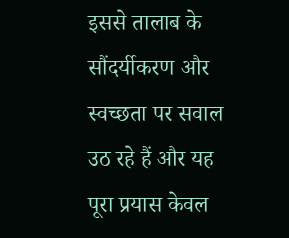इससे तालाब के सौंदर्यीकरण और स्वच्छता पर सवाल उठ रहे हैं और यह पूरा प्रयास केवल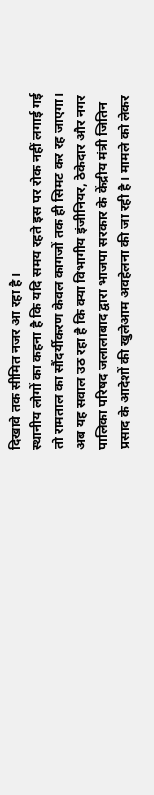दिखावे तक सीमित नजर आ रहा है।
स्थानीय लोगों का कहना है कि यदि समय रहते इस पर रोक नहीं लगाई गई तो रामताल का सौंदर्यीकरण केवल कागजों तक ही सिमट कर रह जाएगा। अब यह सवाल उठ रहा है कि क्या विभागीय इंजीनियर, ठेकेदार और नगर पालिका परिषद जलालाबाद द्वारा भाजपा सरकार के केंद्रीय मंत्री जितिन प्रसाद के आदेशों की खुलेआम अवहेलना की जा रही है। मामले को लेकर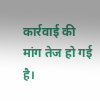कार्रवाई की मांग तेज हो गई है।